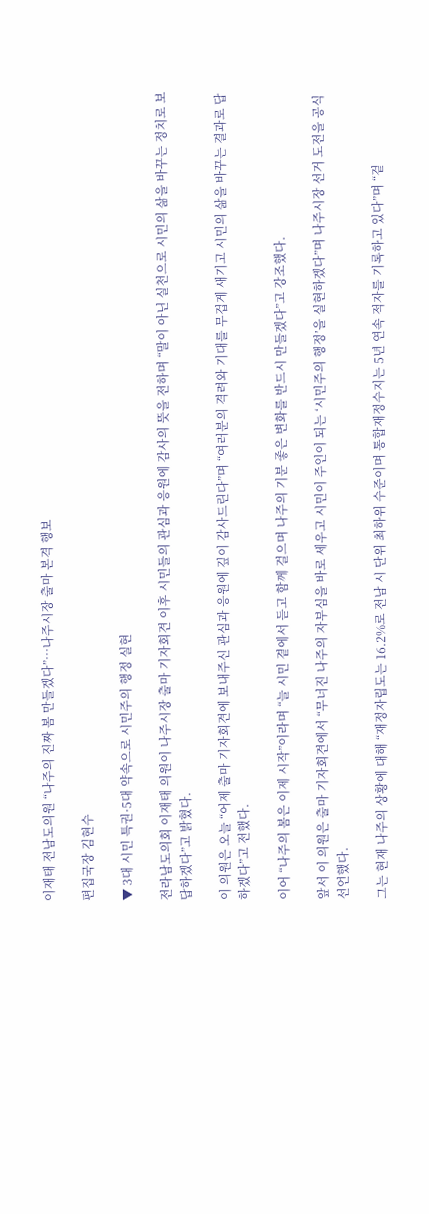이재태 전남도의원 “나주의 진짜 봄 만들겠다”…나주시장 출마 본격 행보

편집국장 김현수

▼ 3대 시민 특권·5대 약속으로 시민주의 행정 실현

전라남도의회 이재태 의원이 나주시장 출마 기자회견 이후 시민들의 관심과 응원에 감사의 뜻을 전하며 “말이 아닌 실천으로 시민의 삶을 바꾸는 정치로 보답하겠다”고 밝혔다.

이 의원은 오늘 “어제 출마 기자회견에 보내주신 관심과 응원에 깊이 감사드린다”며 “여러분의 격려와 기대를 무겁게 새기고 시민의 삶을 바꾸는 결과로 답하겠다”고 전했다.

이어 “나주의 봄은 이제 시작”이라며 “늘 시민 곁에서 듣고 함께 걸으며 나주의 기분 좋은 변화를 반드시 만들겠다”고 강조했다.

앞서 이 의원은 출마 기자회견에서 “무너진 나주의 자부심을 바로 세우고 시민이 주인이 되는 ‘시민주의 행정’을 실현하겠다”며 나주시장 선거 도전을 공식 선언했다.

그는 현재 나주의 상황에 대해 “재정자립도는 16.2%로 전남 시 단위 최하위 수준이며 통합재정수지는 5년 연속 적자를 기록하고 있다”며 “겉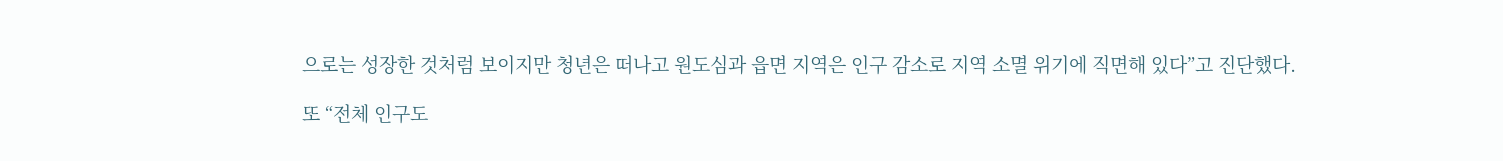으로는 성장한 것처럼 보이지만 청년은 떠나고 원도심과 읍면 지역은 인구 감소로 지역 소멸 위기에 직면해 있다”고 진단했다.

또 “전체 인구도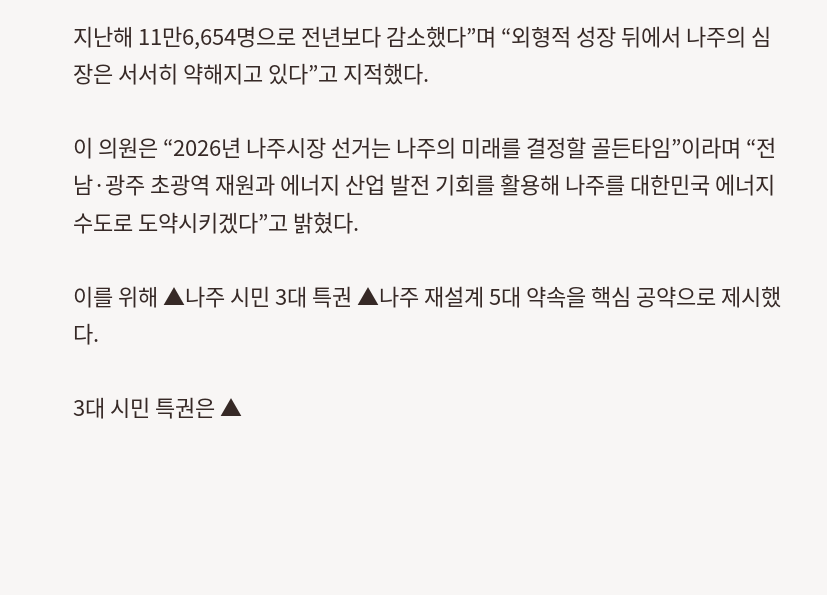지난해 11만6,654명으로 전년보다 감소했다”며 “외형적 성장 뒤에서 나주의 심장은 서서히 약해지고 있다”고 지적했다.

이 의원은 “2026년 나주시장 선거는 나주의 미래를 결정할 골든타임”이라며 “전남·광주 초광역 재원과 에너지 산업 발전 기회를 활용해 나주를 대한민국 에너지 수도로 도약시키겠다”고 밝혔다.

이를 위해 ▲나주 시민 3대 특권 ▲나주 재설계 5대 약속을 핵심 공약으로 제시했다.

3대 시민 특권은 ▲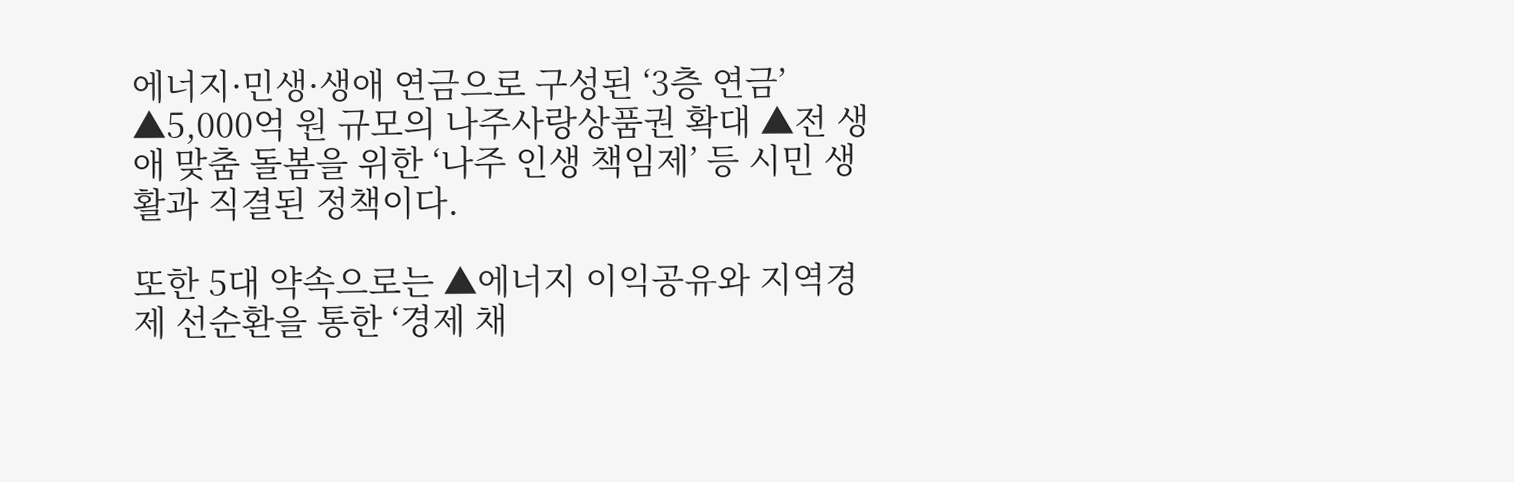에너지·민생·생애 연금으로 구성된 ‘3층 연금’ ▲5,000억 원 규모의 나주사랑상품권 확대 ▲전 생애 맞춤 돌봄을 위한 ‘나주 인생 책임제’ 등 시민 생활과 직결된 정책이다.

또한 5대 약속으로는 ▲에너지 이익공유와 지역경제 선순환을 통한 ‘경제 채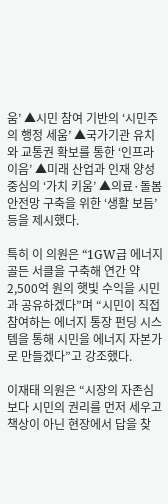움’ ▲시민 참여 기반의 ‘시민주의 행정 세움’ ▲국가기관 유치와 교통권 확보를 통한 ‘인프라 이음’ ▲미래 산업과 인재 양성 중심의 ‘가치 키움’ ▲의료·돌봄 안전망 구축을 위한 ‘생활 보듬’ 등을 제시했다.

특히 이 의원은 “1GW급 에너지 골든 서클을 구축해 연간 약 2,500억 원의 햇빛 수익을 시민과 공유하겠다”며 “시민이 직접 참여하는 에너지 통장 펀딩 시스템을 통해 시민을 에너지 자본가로 만들겠다”고 강조했다.

이재태 의원은 “시장의 자존심보다 시민의 권리를 먼저 세우고 책상이 아닌 현장에서 답을 찾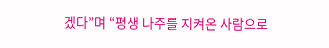겠다”며 “평생 나주를 지켜온 사람으로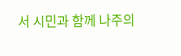서 시민과 함께 나주의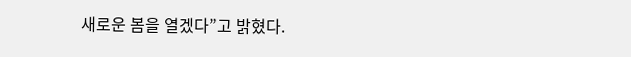새로운 봄을 열겠다”고 밝혔다.